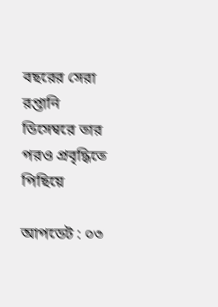বছরের সেরা রপ্তানি ডিসেম্বরে তার পরও প্রবৃদ্ধিতে পিছিয়ে

আপডেট : ০৩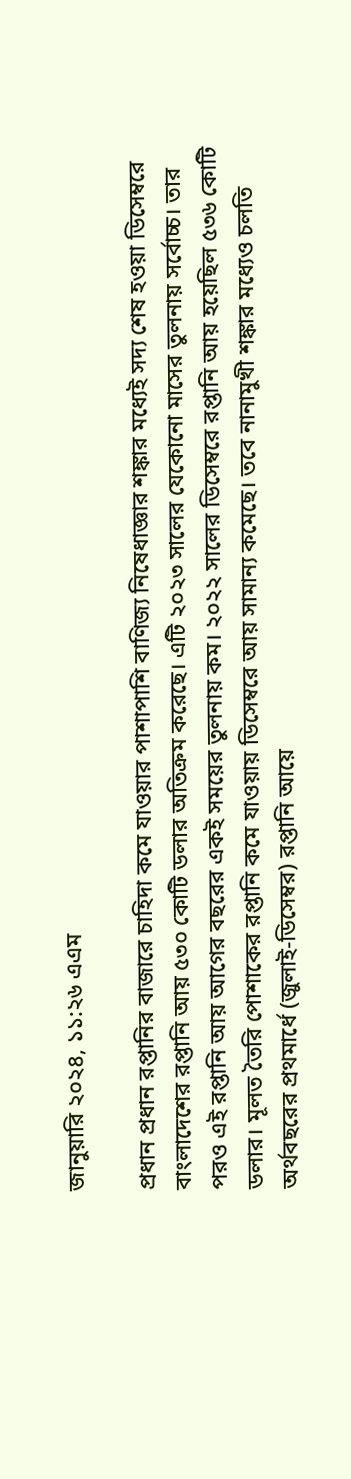জানুয়ারি ২০২৪, ১১:২৬ এএম

প্রধান প্রধান রপ্তানির বাজারে চাহিদা কমে যাওয়ার পাশাপাশি বাণিজ্য নিষেধাজ্ঞার শঙ্কার মধ্যেই সদ্য শেষ হওয়া ডিসেম্বরে বাংলাদেশের রপ্তানি আয় ৫৩০ কোটি ডলার অতিক্রম করেছে। এটি ২০২৩ সালের যেকোনো মাসের তুলনায় সর্বোচ্চ। তার পরও এই রপ্তানি আয় আগের বছরের একই সময়ের তুলনায় কম। ২০২২ সালের ডিসেম্বরে রপ্তানি আয় হয়েছিল ৫৩৬ কোটি ডলার। মূলত তৈরি পোশাকের রপ্তানি কমে যাওয়ায় ডিসেম্বরে আয় সামান্য কমেছে। তবে নানামুখী শঙ্কার মধ্যেও চলতি অর্থবছরের প্রথমার্ধে (জুলাই-ডিসেম্বর) রপ্তানি আয়ে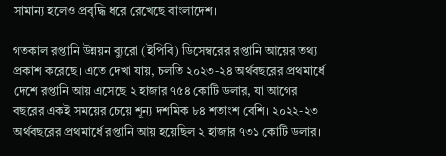সামান্য হলেও প্রবৃদ্ধি ধরে রেখেছে বাংলাদেশ।

গতকাল রপ্তানি উন্নয়ন ব্যুরো (ইপিবি) ডিসেম্বরের রপ্তানি আয়ের তথ্য প্রকাশ করেছে। এতে দেখা যায়, চলতি ২০২৩-২৪ অর্থবছরের প্রথমার্ধে দেশে রপ্তানি আয় এসেছে ২ হাজার ৭৫৪ কোটি ডলার, যা আগের বছরের একই সময়ের চেয়ে শূন্য দশমিক ৮৪ শতাংশ বেশি। ২০২২-২৩ অর্থবছরের প্রথমার্ধে রপ্তানি আয় হয়েছিল ২ হাজার ৭৩১ কোটি ডলার।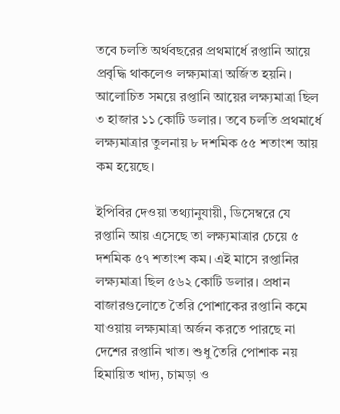তবে চলতি অর্থবছরের প্রথমার্ধে রপ্তানি আয়ে প্রবৃদ্ধি থাকলেও লক্ষ্যমাত্রা অর্জিত হয়নি। আলোচিত সময়ে রপ্তানি আয়ের লক্ষ্যমাত্রা ছিল ৩ হাজার ১১ কোটি ডলার। তবে চলতি প্রথমার্ধে লক্ষ্যমাত্রার তুলনায় ৮ দশমিক ৫৫ শতাংশ আয় কম হয়েছে।

ইপিবির দেওয়া তথ্যানুযায়ী, ডিসেম্বরে যে রপ্তানি আয় এসেছে তা লক্ষ্যমাত্রার চেয়ে ৫ দশমিক ৫৭ শতাংশ কম। এই মাসে রপ্তানির লক্ষ্যমাত্রা ছিল ৫৬২ কোটি ডলার। প্রধান বাজারগুলোতে তৈরি পোশাকের রপ্তানি কমে যাওয়ায় লক্ষ্যমাত্রা অর্জন করতে পারছে না দেশের রপ্তানি খাত। শুধু তৈরি পোশাক নয় হিমায়িত খাদ্য, চামড়া ও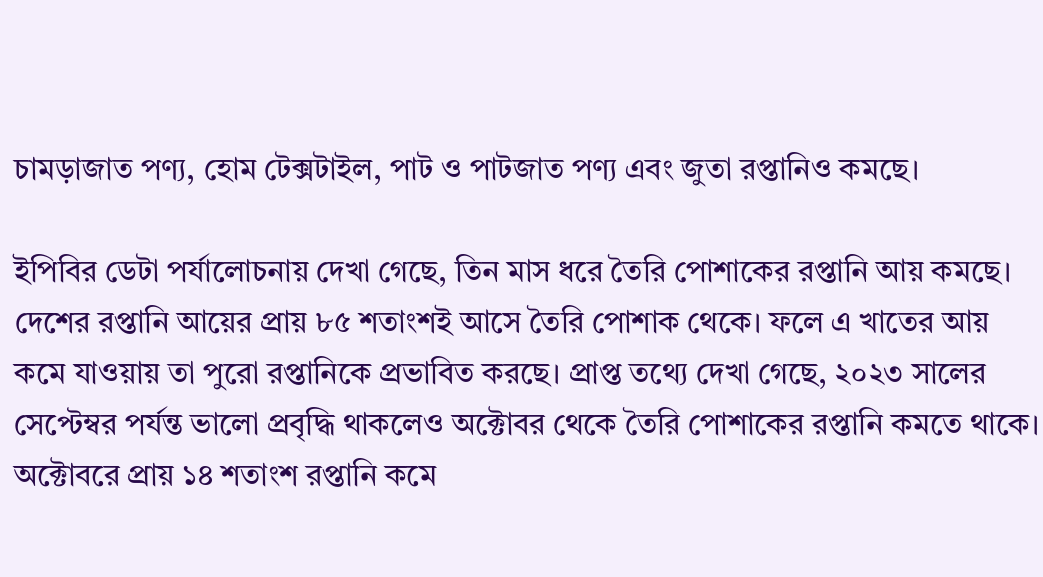চামড়াজাত পণ্য, হোম টেক্সটাইল, পাট ও পাটজাত পণ্য এবং জুতা রপ্তানিও কমছে।

ইপিবির ডেটা পর্যালোচনায় দেখা গেছে, তিন মাস ধরে তৈরি পোশাকের রপ্তানি আয় কমছে। দেশের রপ্তানি আয়ের প্রায় ৮৫ শতাংশই আসে তৈরি পোশাক থেকে। ফলে এ খাতের আয় কমে যাওয়ায় তা পুরো রপ্তানিকে প্রভাবিত করছে। প্রাপ্ত তথ্যে দেখা গেছে, ২০২৩ সালের সেপ্টেম্বর পর্যন্ত ভালো প্রবৃদ্ধি থাকলেও অক্টোবর থেকে তৈরি পোশাকের রপ্তানি কমতে থাকে। অক্টোবরে প্রায় ১৪ শতাংশ রপ্তানি কমে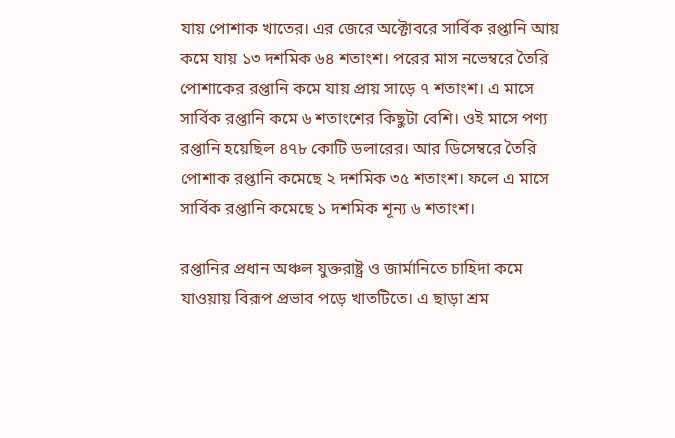যায় পোশাক খাতের। এর জেরে অক্টোবরে সার্বিক রপ্তানি আয় কমে যায় ১৩ দশমিক ৬৪ শতাংশ। পরের মাস নভেম্বরে তৈরি পোশাকের রপ্তানি কমে যায় প্রায় সাড়ে ৭ শতাংশ। এ মাসে সার্বিক রপ্তানি কমে ৬ শতাংশের কিছুটা বেশি। ওই মাসে পণ্য রপ্তানি হয়েছিল ৪৭৮ কোটি ডলারের। আর ডিসেম্বরে তৈরি পোশাক রপ্তানি কমেছে ২ দশমিক ৩৫ শতাংশ। ফলে এ মাসে সার্বিক রপ্তানি কমেছে ১ দশমিক শূন্য ৬ শতাংশ।

রপ্তানির প্রধান অঞ্চল যুক্তরাষ্ট্র ও জার্মানিতে চাহিদা কমে যাওয়ায় বিরূপ প্রভাব পড়ে খাতটিতে। এ ছাড়া শ্রম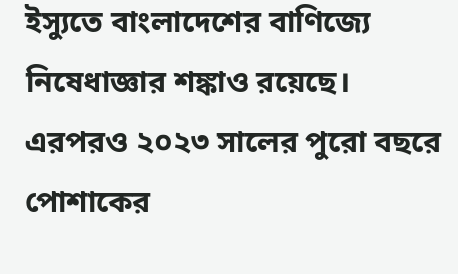ইস্যুতে বাংলাদেশের বাণিজ্যে নিষেধাজ্ঞার শঙ্কাও রয়েছে। এরপরও ২০২৩ সালের পুরো বছরে পোশাকের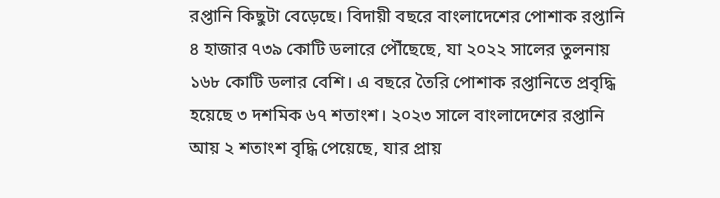রপ্তানি কিছুটা বেড়েছে। বিদায়ী বছরে বাংলাদেশের পোশাক রপ্তানি ৪ হাজার ৭৩৯ কোটি ডলারে পৌঁছেছে, যা ২০২২ সালের তুলনায় ১৬৮ কোটি ডলার বেশি। এ বছরে তৈরি পোশাক রপ্তানিতে প্রবৃদ্ধি হয়েছে ৩ দশমিক ৬৭ শতাংশ। ২০২৩ সালে বাংলাদেশের রপ্তানি আয় ২ শতাংশ বৃদ্ধি পেয়েছে, যার প্রায়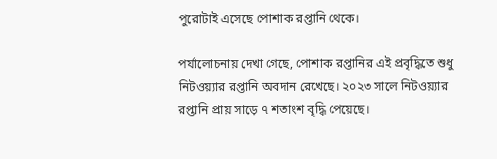পুরোটাই এসেছে পোশাক রপ্তানি থেকে।

পর্যালোচনায় দেখা গেছে, পোশাক রপ্তানির এই প্রবৃদ্ধিতে শুধু নিটওয়্যার রপ্তানি অবদান রেখেছে। ২০২৩ সালে নিটওয়্যার রপ্তানি প্রায় সাড়ে ৭ শতাংশ বৃদ্ধি পেয়েছে।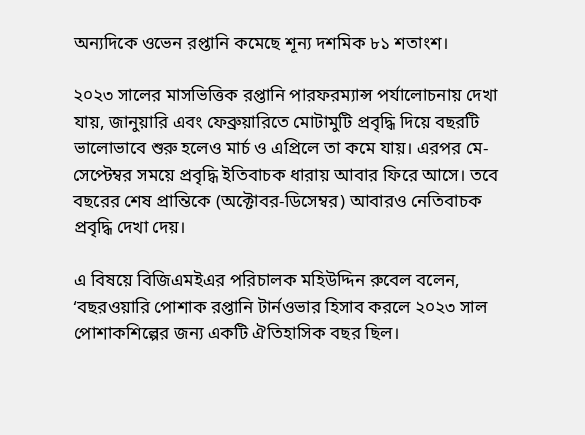অন্যদিকে ওভেন রপ্তানি কমেছে শূন্য দশমিক ৮১ শতাংশ।

২০২৩ সালের মাসভিত্তিক রপ্তানি পারফরম্যান্স পর্যালোচনায় দেখা যায়, জানুয়ারি এবং ফেব্রুয়ারিতে মোটামুটি প্রবৃদ্ধি দিয়ে বছরটি ভালোভাবে শুরু হলেও মার্চ ও এপ্রিলে তা কমে যায়। এরপর মে-সেপ্টেম্বর সময়ে প্রবৃদ্ধি ইতিবাচক ধারায় আবার ফিরে আসে। তবে বছরের শেষ প্রান্তিকে (অক্টোবর-ডিসেম্বর) আবারও নেতিবাচক প্রবৃদ্ধি দেখা দেয়।

এ বিষয়ে বিজিএমইএর পরিচালক মহিউদ্দিন রুবেল বলেন, ‘বছরওয়ারি পোশাক রপ্তানি টার্নওভার হিসাব করলে ২০২৩ সাল পোশাকশিল্পের জন্য একটি ঐতিহাসিক বছর ছিল।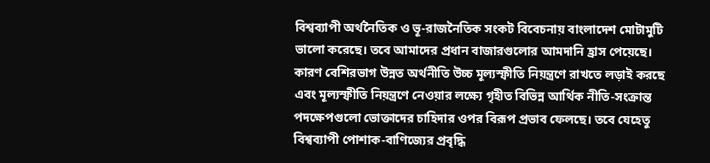বিশ্বব্যাপী অর্থনৈতিক ও ভূ-রাজনৈতিক সংকট বিবেচনায় বাংলাদেশ মোটামুটি ভালো করেছে। তবে আমাদের প্রধান বাজারগুলোর আমদানি হ্রাস পেয়েছে। কারণ বেশিরভাগ উন্নত অর্থনীতি উচ্চ মূল্যস্ফীতি নিয়ন্ত্রণে রাখতে লড়াই করছে এবং মূল্যস্ফীতি নিয়ন্ত্রণে নেওয়ার লক্ষ্যে গৃহীত বিভিন্ন আর্থিক নীতি-সংক্রান্ত পদক্ষেপগুলো ভোক্তাদের চাহিদার ওপর বিরূপ প্রভাব ফেলছে। তবে যেহেতু বিশ্বব্যাপী পোশাক-বাণিজ্যের প্রবৃদ্ধি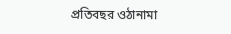প্রতিবছর ওঠানামা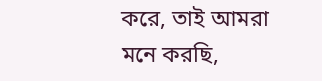করে, তাই আমরা মনে করছি,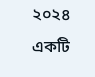২০২৪ একটি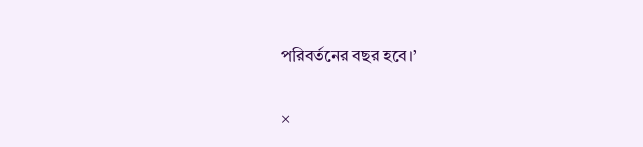পরিবর্তনের বছর হবে।’

×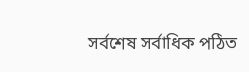সর্বশেষ সর্বাধিক পঠিত